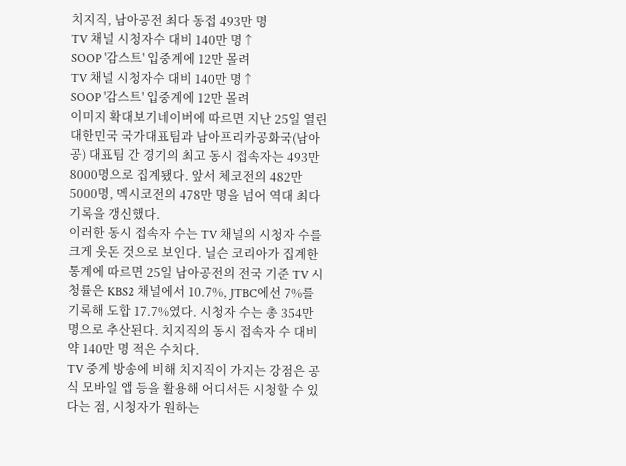치지직, 남아공전 최다 동접 493만 명
TV 채널 시청자수 대비 140만 명↑
SOOP '감스트' 입중계에 12만 몰려
TV 채널 시청자수 대비 140만 명↑
SOOP '감스트' 입중계에 12만 몰려
이미지 확대보기네이버에 따르면 지난 25일 열린 대한민국 국가대표팀과 남아프리카공화국(남아공) 대표팀 간 경기의 최고 동시 접속자는 493만8000명으로 집계됐다. 앞서 체코전의 482만5000명, 멕시코전의 478만 명을 넘어 역대 최다 기록을 갱신했다.
이러한 동시 접속자 수는 TV 채널의 시청자 수를 크게 웃돈 것으로 보인다. 닐슨 코리아가 집계한 통계에 따르면 25일 남아공전의 전국 기준 TV 시청률은 KBS2 채널에서 10.7%, JTBC에선 7%를 기록해 도합 17.7%였다. 시청자 수는 총 354만 명으로 추산된다. 치지직의 동시 접속자 수 대비 약 140만 명 적은 수치다.
TV 중계 방송에 비해 치지직이 가지는 강점은 공식 모바일 앱 등을 활용해 어디서든 시청할 수 있다는 점, 시청자가 원하는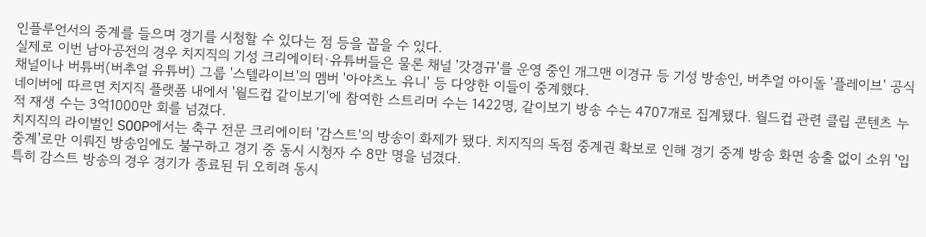인플루언서의 중계를 들으며 경기를 시청할 수 있다는 점 등을 꼽을 수 있다.
실제로 이번 남아공전의 경우 치지직의 기성 크리에이터·유튜버들은 물론 채널 '갓경규'를 운영 중인 개그맨 이경규 등 기성 방송인, 버추얼 아이돌 '플레이브' 공식 채널이나 버튜버(버추얼 유튜버) 그룹 '스텔라이브'의 멤버 '아야츠노 유니' 등 다양한 이들이 중계했다.
네이버에 따르면 치지직 플랫폼 내에서 '월드컵 같이보기'에 참여한 스트리머 수는 1422명, 같이보기 방송 수는 4707개로 집계됐다. 월드컵 관련 클립 콘텐츠 누적 재생 수는 3억1000만 회를 넘겼다.
치지직의 라이벌인 SOOP에서는 축구 전문 크리에이터 '감스트'의 방송이 화제가 됐다. 치지직의 독점 중계권 확보로 인해 경기 중계 방송 화면 송출 없이 소위 '입중계'로만 이뤄진 방송임에도 불구하고 경기 중 동시 시청자 수 8만 명을 넘겼다.
특히 감스트 방송의 경우 경기가 종료된 뒤 오히려 동시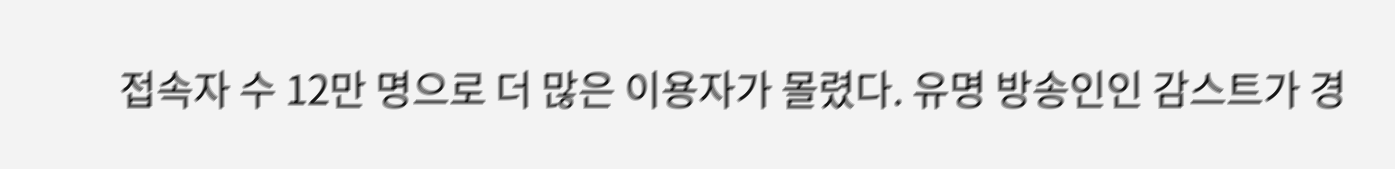접속자 수 12만 명으로 더 많은 이용자가 몰렸다. 유명 방송인인 감스트가 경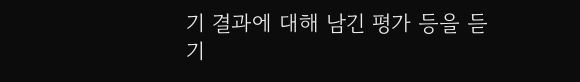기 결과에 대해 남긴 평가 등을 듣기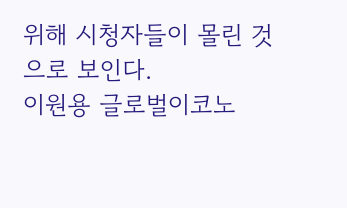위해 시청자들이 몰린 것으로 보인다.
이원용 글로벌이코노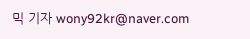믹 기자 wony92kr@naver.com